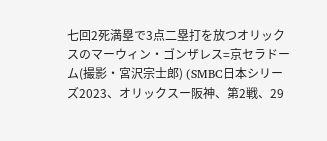七回2死満塁で3点二塁打を放つオリックスのマーウィン・ゴンザレス=京セラドーム(撮影・宮沢宗士郎) (SMBC日本シリーズ2023、オリックスー阪神、第2戦、29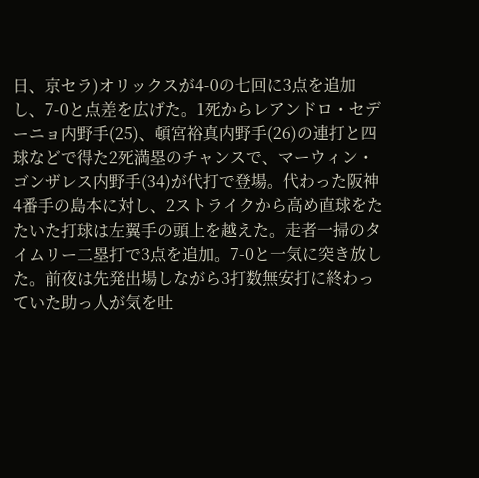日、京セラ)オリックスが4-0の七回に3点を追加し、7-0と点差を広げた。1死からレアンドロ・セデーニョ内野手(25)、頓宮裕真内野手(26)の連打と四球などで得た2死満塁のチャンスで、マーウィン・ゴンザレス内野手(34)が代打で登場。代わった阪神4番手の島本に対し、2ストライクから高め直球をたたいた打球は左翼手の頭上を越えた。走者一掃のタイムリー二塁打で3点を追加。7-0と一気に突き放した。前夜は先発出場しながら3打数無安打に終わっていた助っ人が気を吐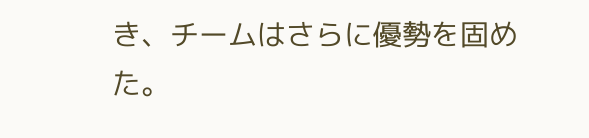き、チームはさらに優勢を固めた。